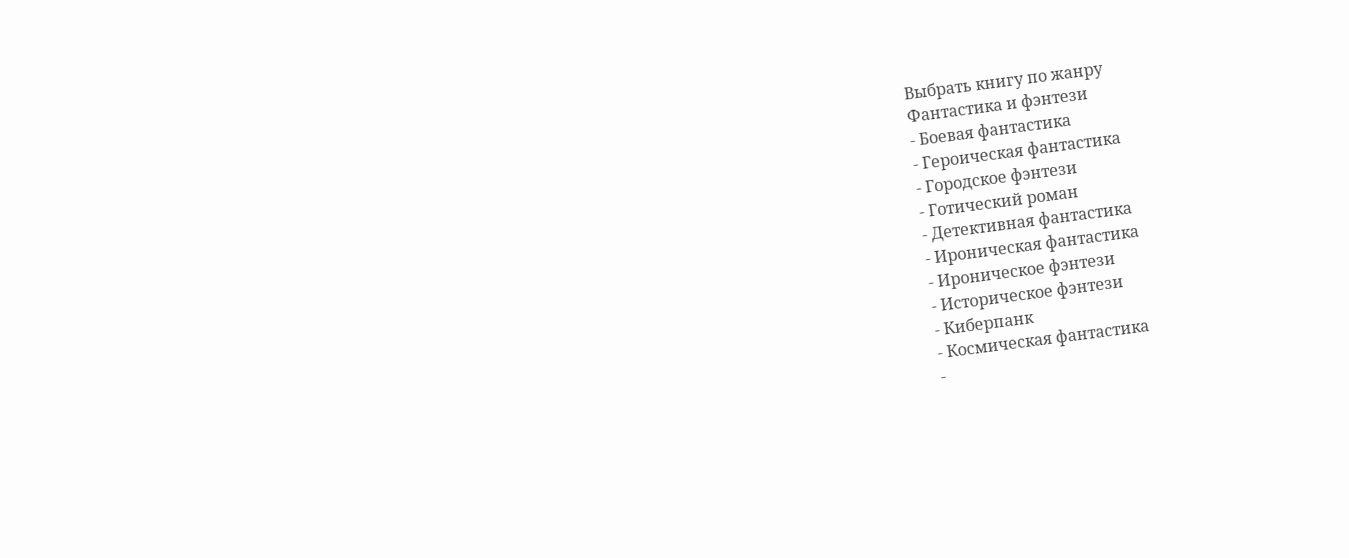Выбрать книгу по жанру
Фантастика и фэнтези
- Боевая фантастика
- Героическая фантастика
- Городское фэнтези
- Готический роман
- Детективная фантастика
- Ироническая фантастика
- Ироническое фэнтези
- Историческое фэнтези
- Киберпанк
- Космическая фантастика
-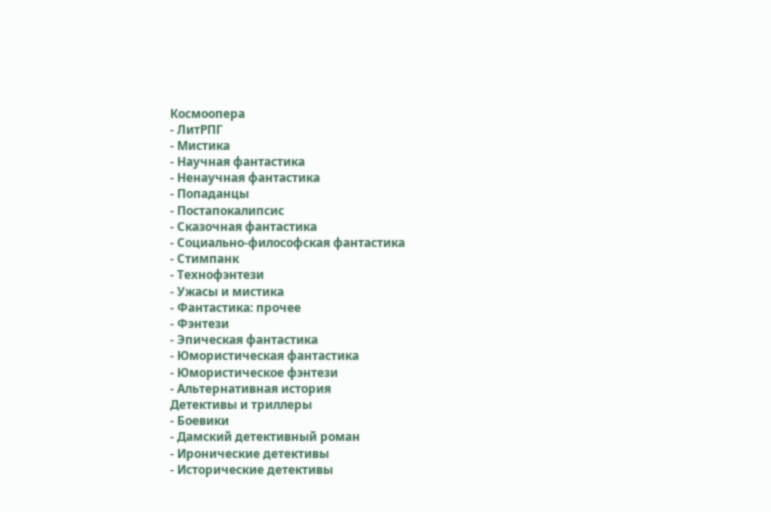Космоопера
- ЛитРПГ
- Мистика
- Научная фантастика
- Ненаучная фантастика
- Попаданцы
- Постапокалипсис
- Сказочная фантастика
- Социально-философская фантастика
- Стимпанк
- Технофэнтези
- Ужасы и мистика
- Фантастика: прочее
- Фэнтези
- Эпическая фантастика
- Юмористическая фантастика
- Юмористическое фэнтези
- Альтернативная история
Детективы и триллеры
- Боевики
- Дамский детективный роман
- Иронические детективы
- Исторические детективы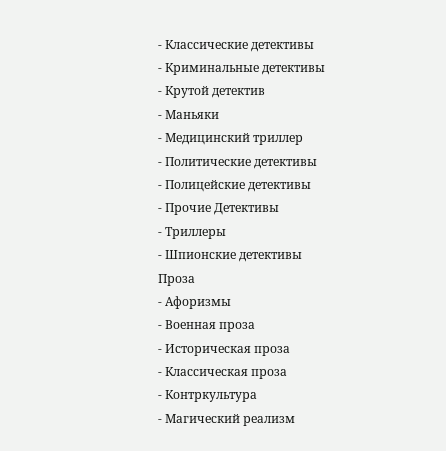- Классические детективы
- Криминальные детективы
- Крутой детектив
- Маньяки
- Медицинский триллер
- Политические детективы
- Полицейские детективы
- Прочие Детективы
- Триллеры
- Шпионские детективы
Проза
- Афоризмы
- Военная проза
- Историческая проза
- Классическая проза
- Контркультура
- Магический реализм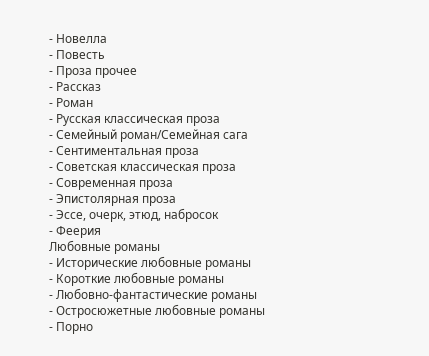- Новелла
- Повесть
- Проза прочее
- Рассказ
- Роман
- Русская классическая проза
- Семейный роман/Семейная сага
- Сентиментальная проза
- Советская классическая проза
- Современная проза
- Эпистолярная проза
- Эссе, очерк, этюд, набросок
- Феерия
Любовные романы
- Исторические любовные романы
- Короткие любовные романы
- Любовно-фантастические романы
- Остросюжетные любовные романы
- Порно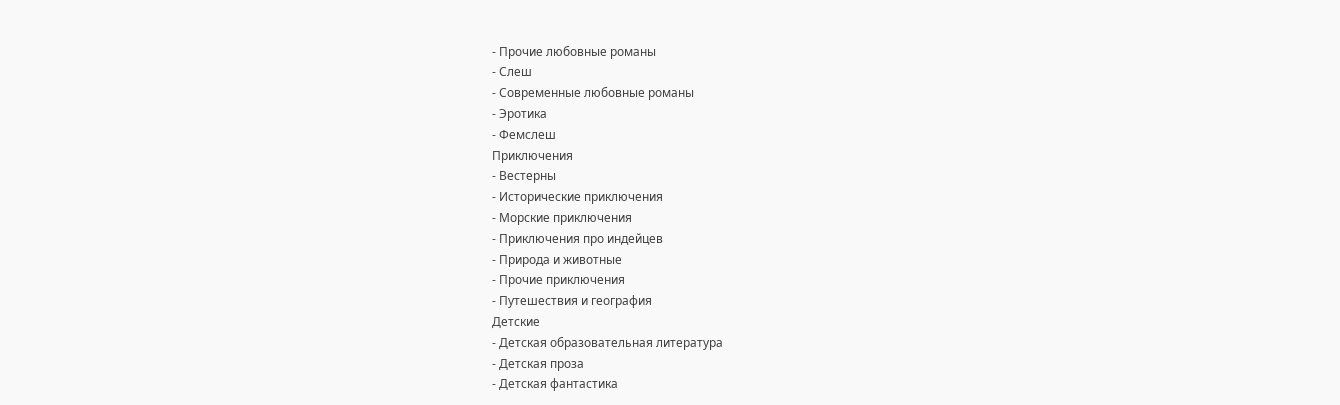- Прочие любовные романы
- Слеш
- Современные любовные романы
- Эротика
- Фемслеш
Приключения
- Вестерны
- Исторические приключения
- Морские приключения
- Приключения про индейцев
- Природа и животные
- Прочие приключения
- Путешествия и география
Детские
- Детская образовательная литература
- Детская проза
- Детская фантастика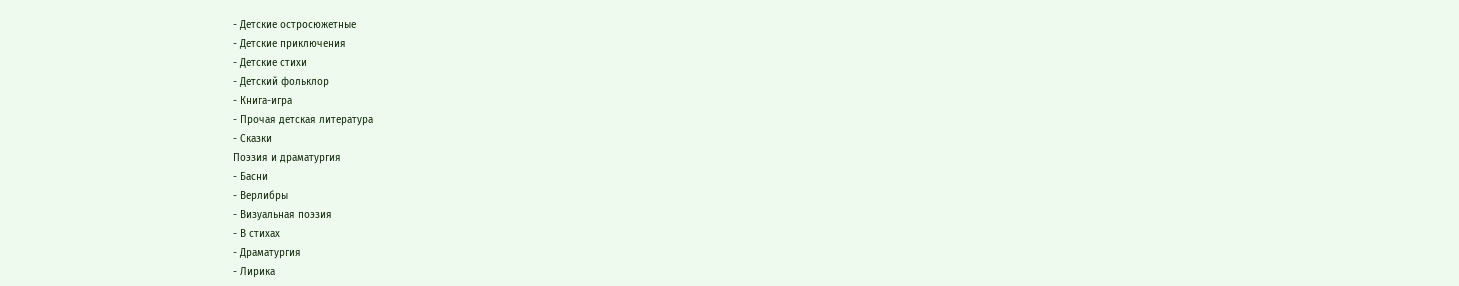- Детские остросюжетные
- Детские приключения
- Детские стихи
- Детский фольклор
- Книга-игра
- Прочая детская литература
- Сказки
Поэзия и драматургия
- Басни
- Верлибры
- Визуальная поэзия
- В стихах
- Драматургия
- Лирика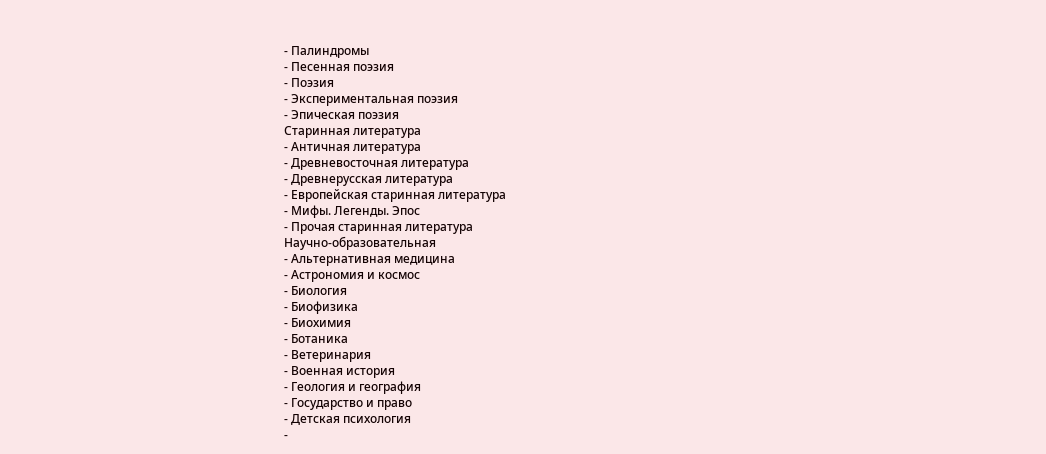- Палиндромы
- Песенная поэзия
- Поэзия
- Экспериментальная поэзия
- Эпическая поэзия
Старинная литература
- Античная литература
- Древневосточная литература
- Древнерусская литература
- Европейская старинная литература
- Мифы. Легенды. Эпос
- Прочая старинная литература
Научно-образовательная
- Альтернативная медицина
- Астрономия и космос
- Биология
- Биофизика
- Биохимия
- Ботаника
- Ветеринария
- Военная история
- Геология и география
- Государство и право
- Детская психология
-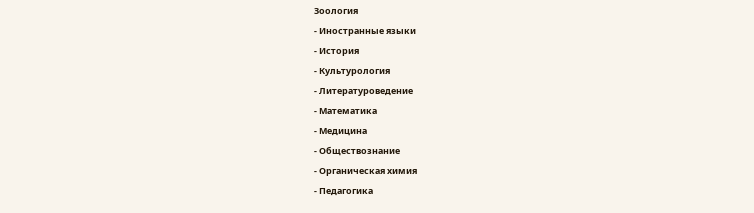Зоология
- Иностранные языки
- История
- Культурология
- Литературоведение
- Математика
- Медицина
- Обществознание
- Органическая химия
- Педагогика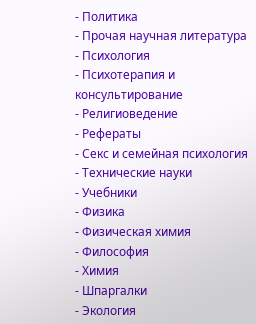- Политика
- Прочая научная литература
- Психология
- Психотерапия и консультирование
- Религиоведение
- Рефераты
- Секс и семейная психология
- Технические науки
- Учебники
- Физика
- Физическая химия
- Философия
- Химия
- Шпаргалки
- Экология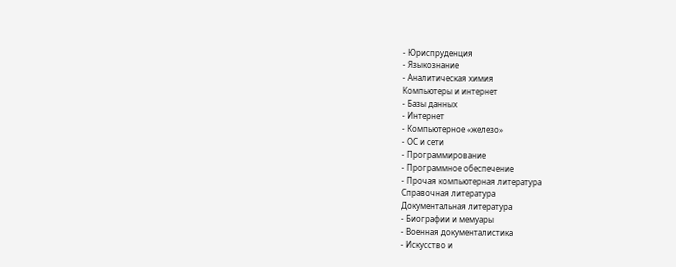- Юриспруденция
- Языкознание
- Аналитическая химия
Компьютеры и интернет
- Базы данных
- Интернет
- Компьютерное «железо»
- ОС и сети
- Программирование
- Программное обеспечение
- Прочая компьютерная литература
Справочная литература
Документальная литература
- Биографии и мемуары
- Военная документалистика
- Искусство и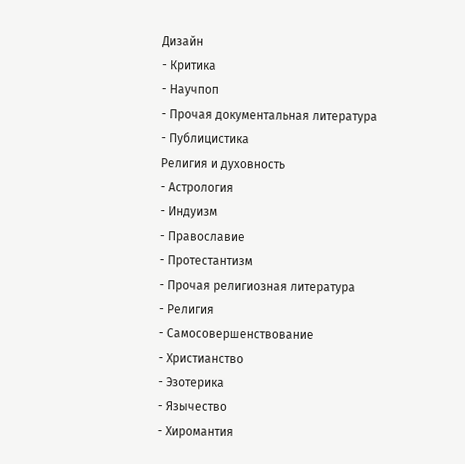Дизайн
- Критика
- Научпоп
- Прочая документальная литература
- Публицистика
Религия и духовность
- Астрология
- Индуизм
- Православие
- Протестантизм
- Прочая религиозная литература
- Религия
- Самосовершенствование
- Христианство
- Эзотерика
- Язычество
- Хиромантия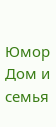Юмор
Дом и семья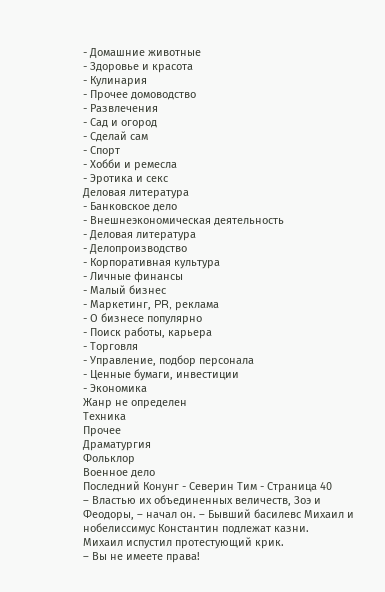- Домашние животные
- Здоровье и красота
- Кулинария
- Прочее домоводство
- Развлечения
- Сад и огород
- Сделай сам
- Спорт
- Хобби и ремесла
- Эротика и секс
Деловая литература
- Банковское дело
- Внешнеэкономическая деятельность
- Деловая литература
- Делопроизводство
- Корпоративная культура
- Личные финансы
- Малый бизнес
- Маркетинг, PR, реклама
- О бизнесе популярно
- Поиск работы, карьера
- Торговля
- Управление, подбор персонала
- Ценные бумаги, инвестиции
- Экономика
Жанр не определен
Техника
Прочее
Драматургия
Фольклор
Военное дело
Последний Конунг - Северин Тим - Страница 40
– Властью их объединенных величеств, Зоэ и Феодоры, – начал он. – Бывший басилевс Михаил и нобелиссимус Константин подлежат казни.
Михаил испустил протестующий крик.
– Вы не имеете права!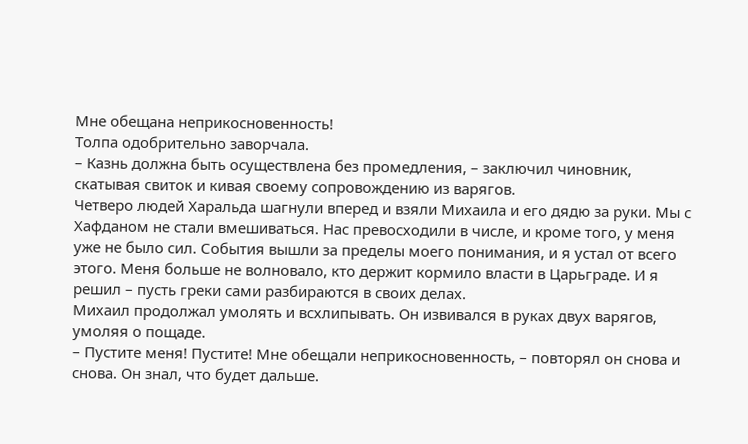Мне обещана неприкосновенность!
Толпа одобрительно заворчала.
– Казнь должна быть осуществлена без промедления, – заключил чиновник, скатывая свиток и кивая своему сопровождению из варягов.
Четверо людей Харальда шагнули вперед и взяли Михаила и его дядю за руки. Мы с Хафданом не стали вмешиваться. Нас превосходили в числе, и кроме того, у меня уже не было сил. События вышли за пределы моего понимания, и я устал от всего этого. Меня больше не волновало, кто держит кормило власти в Царьграде. И я решил – пусть греки сами разбираются в своих делах.
Михаил продолжал умолять и всхлипывать. Он извивался в руках двух варягов, умоляя о пощаде.
– Пустите меня! Пустите! Мне обещали неприкосновенность, – повторял он снова и снова. Он знал, что будет дальше.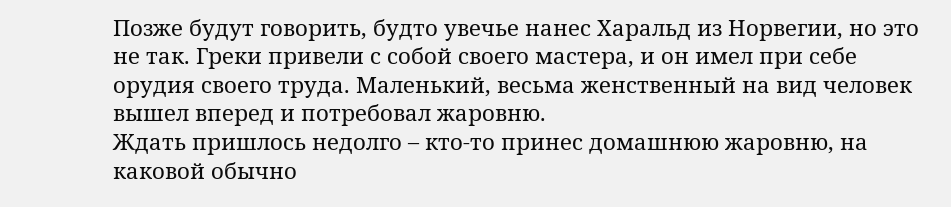Позже будут говорить, будто увечье нанес Харальд из Норвегии, но это не так. Греки привели с собой своего мастера, и он имел при себе орудия своего труда. Маленький, весьма женственный на вид человек вышел вперед и потребовал жаровню.
Ждать пришлось недолго – кто-то принес домашнюю жаровню, на каковой обычно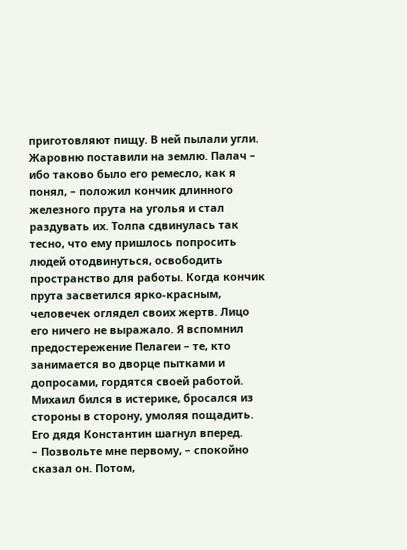приготовляют пищу. В ней пылали угли. Жаровню поставили на землю. Палач – ибо таково было его ремесло, как я понял, – положил кончик длинного железного прута на уголья и стал раздувать их. Толпа сдвинулась так тесно, что ему пришлось попросить людей отодвинуться, освободить пространство для работы. Когда кончик прута засветился ярко-красным, человечек оглядел своих жертв. Лицо его ничего не выражало. Я вспомнил предостережение Пелагеи – те, кто занимается во дворце пытками и допросами, гордятся своей работой.
Михаил бился в истерике, бросался из стороны в сторону, умоляя пощадить. Его дядя Константин шагнул вперед.
– Позвольте мне первому, – спокойно сказал он. Потом,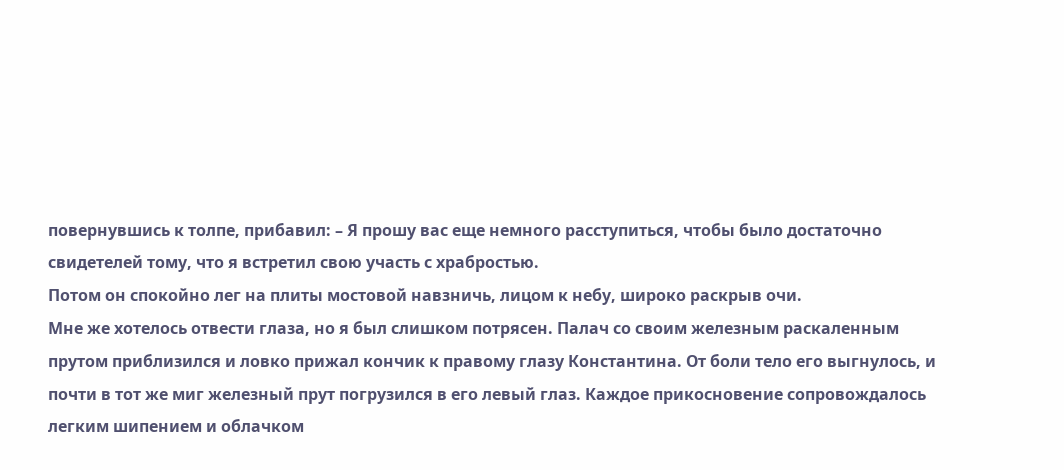повернувшись к толпе, прибавил: – Я прошу вас еще немного расступиться, чтобы было достаточно свидетелей тому, что я встретил свою участь с храбростью.
Потом он спокойно лег на плиты мостовой навзничь, лицом к небу, широко раскрыв очи.
Мне же хотелось отвести глаза, но я был слишком потрясен. Палач со своим железным раскаленным прутом приблизился и ловко прижал кончик к правому глазу Константина. От боли тело его выгнулось, и почти в тот же миг железный прут погрузился в его левый глаз. Каждое прикосновение сопровождалось легким шипением и облачком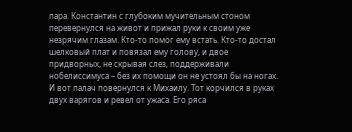пара. Константин с глубоким мучительным стоном перевернулся на живот и прижал руки к своим уже незрячим глазам. Кто-то помог ему встать. Кто-то достал шелковый плат и повязал ему голову, и двое придворных, не скрывая слез, поддерживали нобелиссимуса – без их помощи он не устоял бы на ногах.
И вот палач повернулся к Михаилу. Тот корчился в руках двух варягов и ревел от ужаса. Его ряса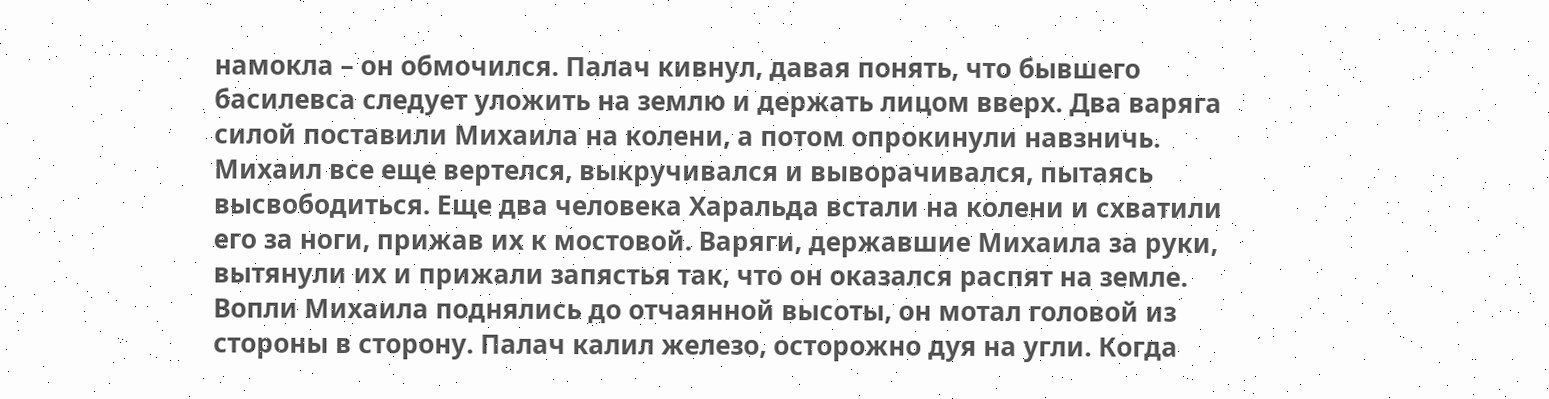намокла – он обмочился. Палач кивнул, давая понять, что бывшего басилевса следует уложить на землю и держать лицом вверх. Два варяга силой поставили Михаила на колени, а потом опрокинули навзничь. Михаил все еще вертелся, выкручивался и выворачивался, пытаясь высвободиться. Еще два человека Харальда встали на колени и схватили его за ноги, прижав их к мостовой. Варяги, державшие Михаила за руки, вытянули их и прижали запястья так, что он оказался распят на земле.
Вопли Михаила поднялись до отчаянной высоты, он мотал головой из стороны в сторону. Палач калил железо, осторожно дуя на угли. Когда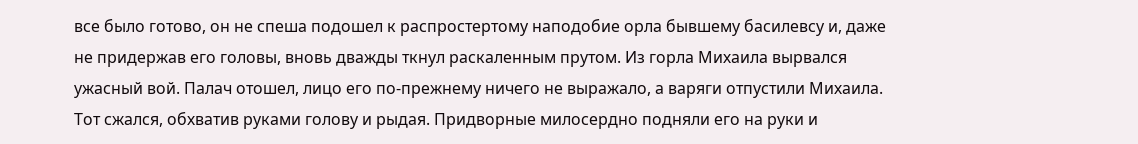все было готово, он не спеша подошел к распростертому наподобие орла бывшему басилевсу и, даже не придержав его головы, вновь дважды ткнул раскаленным прутом. Из горла Михаила вырвался ужасный вой. Палач отошел, лицо его по-прежнему ничего не выражало, а варяги отпустили Михаила. Тот сжался, обхватив руками голову и рыдая. Придворные милосердно подняли его на руки и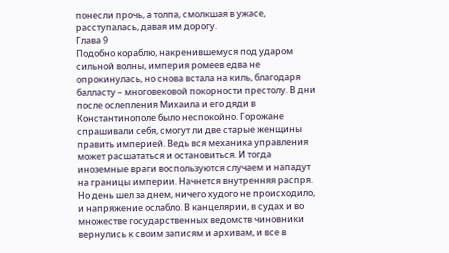понесли прочь, а толпа, смолкшая в ужасе, расступалась, давая им дорогу.
Глава 9
Подобно кораблю, накренившемуся под ударом сильной волны, империя ромеев едва не опрокинулась, но снова встала на киль, благодаря балласту – многовековой покорности престолу. В дни после ослепления Михаила и его дяди в Константинополе было неспокойно. Горожане спрашивали себя, смогут ли две старые женщины править империей. Ведь вся механика управления может расшататься и остановиться. И тогда иноземные враги воспользуются случаем и нападут на границы империи. Начнется внутренняя распря. Но день шел за днем, ничего худого не происходило, и напряжение ослабло. В канцелярии, в судах и во множестве государственных ведомств чиновники вернулись к своим записям и архивам, и все в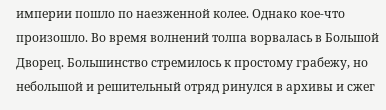империи пошло по наезженной колее. Однако кое-что произошло. Во время волнений толпа ворвалась в Большой Дворец. Большинство стремилось к простому грабежу, но небольшой и решительный отряд ринулся в архивы и сжег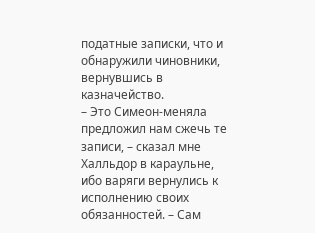податные записки, что и обнаружили чиновники, вернувшись в казначейство.
– Это Симеон-меняла предложил нам сжечь те записи, – сказал мне Халльдор в караульне, ибо варяги вернулись к исполнению своих обязанностей. – Сам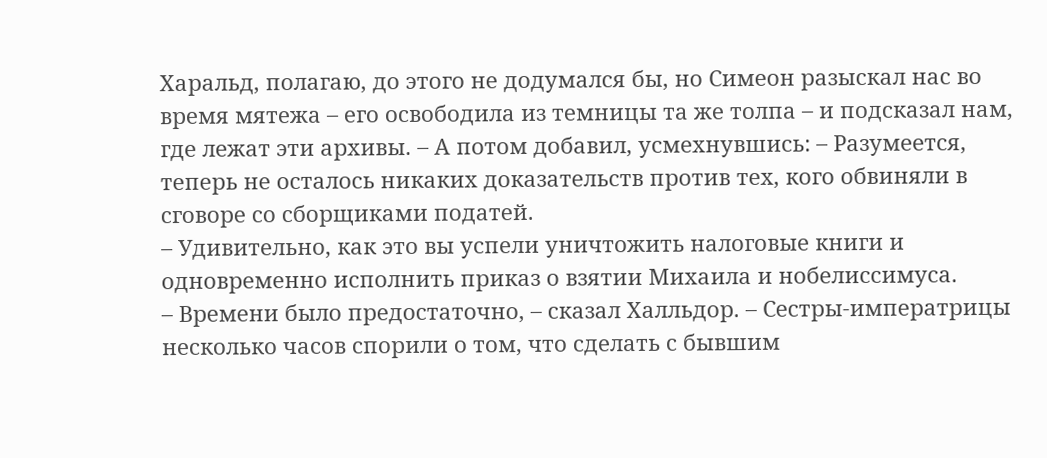Харальд, полагаю, до этого не додумался бы, но Симеон разыскал нас во время мятежа – его освободила из темницы та же толпа – и подсказал нам, где лежат эти архивы. – А потом добавил, усмехнувшись: – Разумеется, теперь не осталось никаких доказательств против тех, кого обвиняли в сговоре со сборщиками податей.
– Удивительно, как это вы успели уничтожить налоговые книги и одновременно исполнить приказ о взятии Михаила и нобелиссимуса.
– Времени было предостаточно, – сказал Халльдор. – Сестры-императрицы несколько часов спорили о том, что сделать с бывшим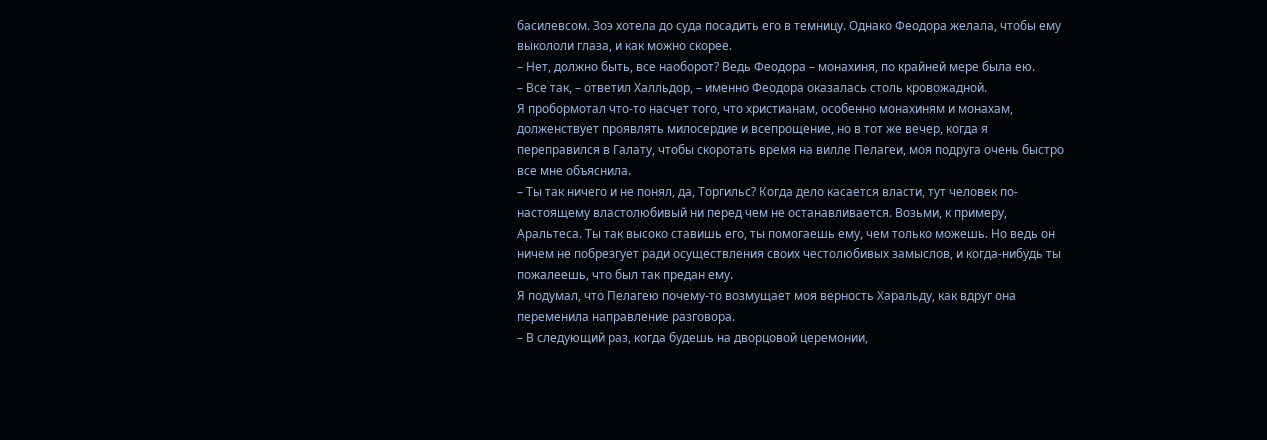басилевсом. Зоэ хотела до суда посадить его в темницу. Однако Феодора желала, чтобы ему выкололи глаза, и как можно скорее.
– Нет, должно быть, все наоборот? Ведь Феодора – монахиня, по крайней мере была ею.
– Все так, – ответил Халльдор, – именно Феодора оказалась столь кровожадной.
Я пробормотал что-то насчет того, что христианам, особенно монахиням и монахам, долженствует проявлять милосердие и всепрощение, но в тот же вечер, когда я переправился в Галату, чтобы скоротать время на вилле Пелагеи, моя подруга очень быстро все мне объяснила.
– Ты так ничего и не понял, да, Торгильс? Когда дело касается власти, тут человек по-настоящему властолюбивый ни перед чем не останавливается. Возьми, к примеру, Аральтеса. Ты так высоко ставишь его, ты помогаешь ему, чем только можешь. Но ведь он ничем не побрезгует ради осуществления своих честолюбивых замыслов, и когда-нибудь ты пожалеешь, что был так предан ему.
Я подумал, что Пелагею почему-то возмущает моя верность Харальду, как вдруг она переменила направление разговора.
– В следующий раз, когда будешь на дворцовой церемонии,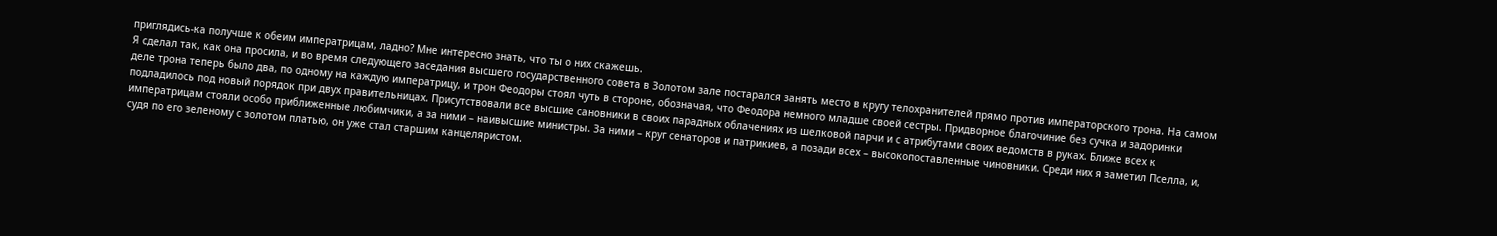приглядись-ка получше к обеим императрицам, ладно? Мне интересно знать, что ты о них скажешь.
Я сделал так, как она просила, и во время следующего заседания высшего государственного совета в Золотом зале постарался занять место в кругу телохранителей прямо против императорского трона. На самом деле трона теперь было два, по одному на каждую императрицу, и трон Феодоры стоял чуть в стороне, обозначая, что Феодора немного младше своей сестры. Придворное благочиние без сучка и задоринки подладилось под новый порядок при двух правительницах. Присутствовали все высшие сановники в своих парадных облачениях из шелковой парчи и с атрибутами своих ведомств в руках. Ближе всех к императрицам стояли особо приближенные любимчики, а за ними – наивысшие министры. За ними – круг сенаторов и патрикиев, а позади всех – высокопоставленные чиновники. Среди них я заметил Пселла, и, судя по его зеленому с золотом платью, он уже стал старшим канцеляристом.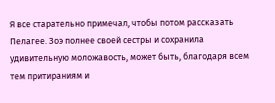Я все старательно примечал, чтобы потом рассказать Пелагее. Зоэ полнее своей сестры и сохранила удивительную моложавость, может быть, благодаря всем тем притираниям и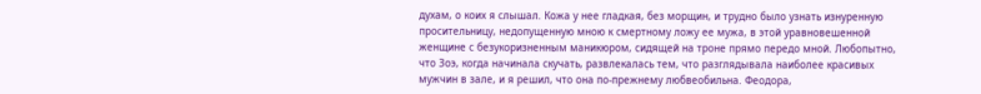духам, о коих я слышал. Кожа у нее гладкая, без морщин, и трудно было узнать изнуренную просительницу, недопущенную мною к смертному ложу ее мужа, в этой уравновешенной женщине с безукоризненным маникюром, сидящей на троне прямо передо мной. Любопытно, что Зоэ, когда начинала скучать, развлекалась тем, что разглядывала наиболее красивых мужчин в зале, и я решил, что она по-прежнему любвеобильна. Феодора,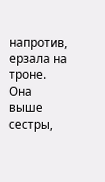напротив, ерзала на троне. Она выше сестры,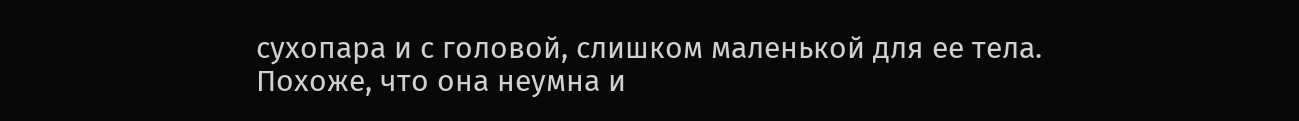сухопара и с головой, слишком маленькой для ее тела. Похоже, что она неумна и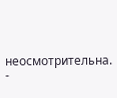неосмотрительна.
-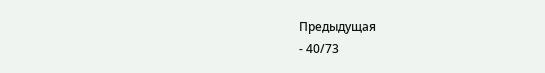Предыдущая
- 40/73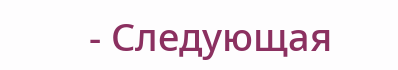- Следующая